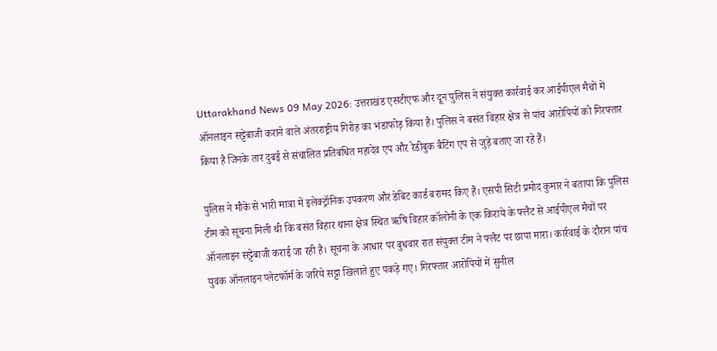Uttarakhand News 09 May 2026: उत्तराखंड एसटीएफ और दून पुलिस ने संयुक्त कार्रवाई कर आईपीएल मैचों में ऑनलाइन सट्टेबाजी कराने वाले अंतरराष्ट्रीय गिरोह का भंडाफोड़ किया है। पुलिस ने बसंत विहार क्षेत्र से पांच आरोपियों को गिरफ्तार किया है जिनके तार दुबई से संचालित प्रतिबंधित महादेव एप और रेडीबुक बैटिंग एप से जुड़े बताए जा रहे हैं।

पुलिस ने मौके से भारी मात्रा में इलेक्ट्रॉनिक उपकरण और डेबिट कार्ड बरामद किए हैं। एसपी सिटी प्रमोद कुमार ने बताया कि पुलिस टीम को सूचना मिली थी कि बसंत विहार थाना क्षेत्र स्थित ऋषि विहार कॉलोनी के एक किराये के फ्लैट से आईपीएल मैचों पर ऑनलाइन सट्टेबाजी कराई जा रही है। सूचना के आधार पर बुधवार रात संयुक्त टीम ने फ्लैट पर छापा मारा। कार्रवाई के दौरान पांच युवक ऑनलाइन प्लेटफॉर्म के जरिये सट्टा खिलाते हुए पकड़े गए। गिरफ्तार आरोपियों में सुनील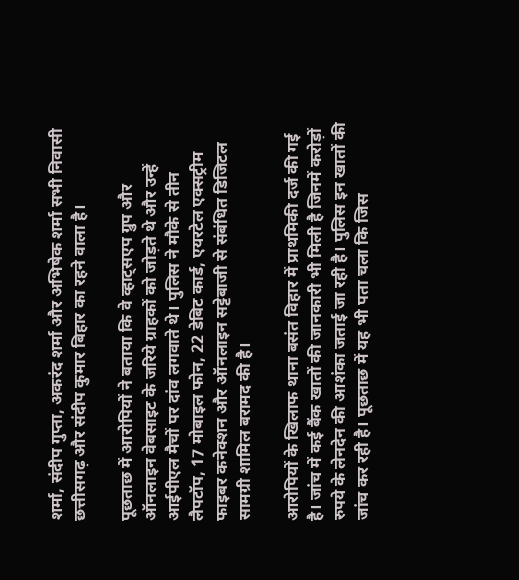शर्मा, संदीप गुप्ता, अकरंद शर्मा और अभिषेक शर्मा सभी निवासी छत्तीसगढ़ और संदीप कुमार बिहार का रहने वाला है।

पूछताछ में आरोपियों ने बताया कि वे व्हाट्सएप ग्रुप और ऑनलाइन वेबसाइट के जरिये ग्राहकों को जोड़ते थे और उन्हें आईपीएल मैचों पर दांव लगवाते थे। पुलिस ने मौके से तीन लैपटॉप, 17 मोबाइल फोन, 22 डेबिट कार्ड, एयरटेल एक्सट्रीम फाइबर कनेक्शन और ऑनलाइन सट्टेबाजी से संबंधित डिजिटल सामग्री शामिल बरामद की है।

आरोपियों के खिलाफ थाना बसंत विहार में प्राथमिकी दर्ज की गई है। जांच में कई बैंक खातों की जानकारी भी मिली है जिनमें करोड़ों रुपये के लेनदेन की आशंका जताई जा रही है। पुलिस इन खातों की जांच कर रही है। पूछताछ में यह भी पता चला कि जिस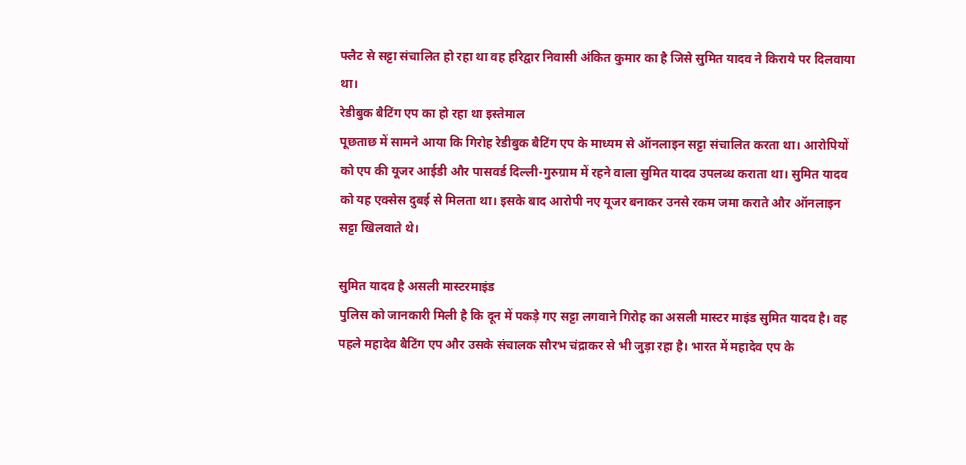फ्लैट से सट्टा संचालित हो रहा था वह हरिद्वार निवासी अंकित कुमार का है जिसे सुमित यादव ने किराये पर दिलवाया था।
रेडीबुक बैटिंग एप का हो रहा था इस्तेमाल
पूछताछ में सामने आया कि गिरोह रेडीबुक बैटिंग एप के माध्यम से ऑनलाइन सट्टा संचालित करता था। आरोपियों को एप की यूजर आईडी और पासवर्ड दिल्ली-गुरुग्राम में रहने वाला सुमित यादव उपलब्ध कराता था। सुमित यादव को यह एक्सेस दुबई से मिलता था। इसके बाद आरोपी नए यूजर बनाकर उनसे रकम जमा कराते और ऑनलाइन सट्टा खिलवाते थे।

सुमित यादव है असली मास्टरमाइंड
पुलिस को जानकारी मिली है कि दून में पकड़े गए सट्टा लगवाने गिरोह का असली मास्टर माइंड सुमित यादव है। वह पहले महादेव बैटिंग एप और उसके संचालक सौरभ चंद्राकर से भी जुड़ा रहा है। भारत में महादेव एप के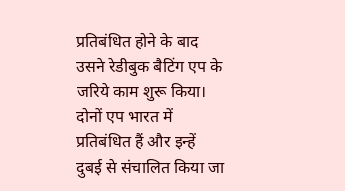प्रतिबंधित होने के बाद उसने रेडीबुक बैटिंग एप के जरिये काम शुरू किया। दोनों एप भारत में प्रतिबंधित हैं और इन्हें दुबई से संचालित किया जा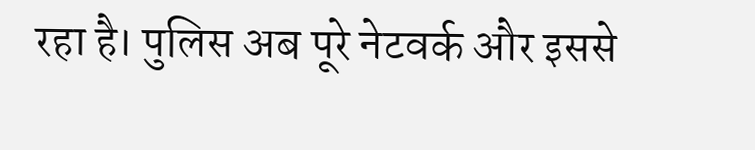रहा है। पुलिस अब पूरे नेटवर्क और इससे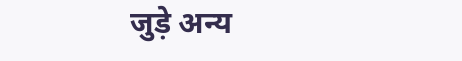जुड़े अन्य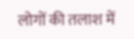लोगों की तलाश में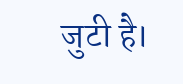जुटी है।